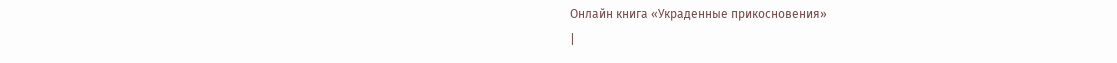Онлайн книга «Украденные прикосновения»
|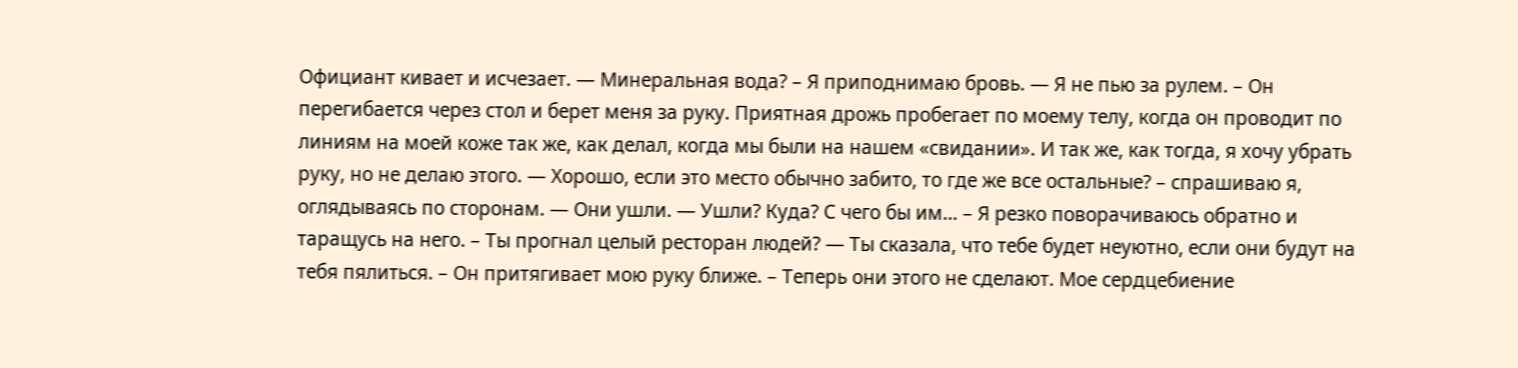Официант кивает и исчезает. — Минеральная вода? – Я приподнимаю бровь. — Я не пью за рулем. – Он перегибается через стол и берет меня за руку. Приятная дрожь пробегает по моему телу, когда он проводит по линиям на моей коже так же, как делал, когда мы были на нашем «свидании». И так же, как тогда, я хочу убрать руку, но не делаю этого. — Хорошо, если это место обычно забито, то где же все остальные? – спрашиваю я, оглядываясь по сторонам. — Они ушли. — Ушли? Куда? С чего бы им… – Я резко поворачиваюсь обратно и таращусь на него. – Ты прогнал целый ресторан людей? — Ты сказала, что тебе будет неуютно, если они будут на тебя пялиться. – Он притягивает мою руку ближе. – Теперь они этого не сделают. Мое сердцебиение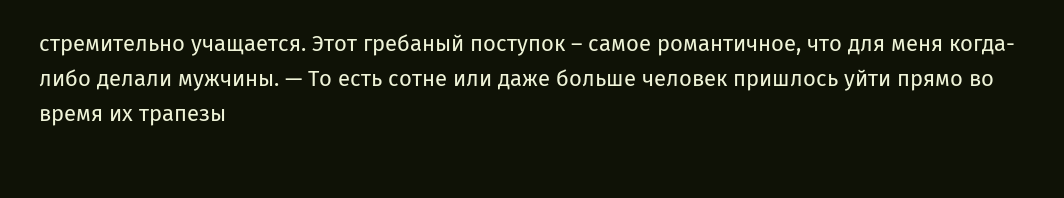стремительно учащается. Этот гребаный поступок – самое романтичное, что для меня когда-либо делали мужчины. — То есть сотне или даже больше человек пришлось уйти прямо во время их трапезы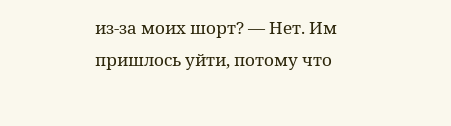из-за моих шорт? — Нет. Им пришлось уйти, потому что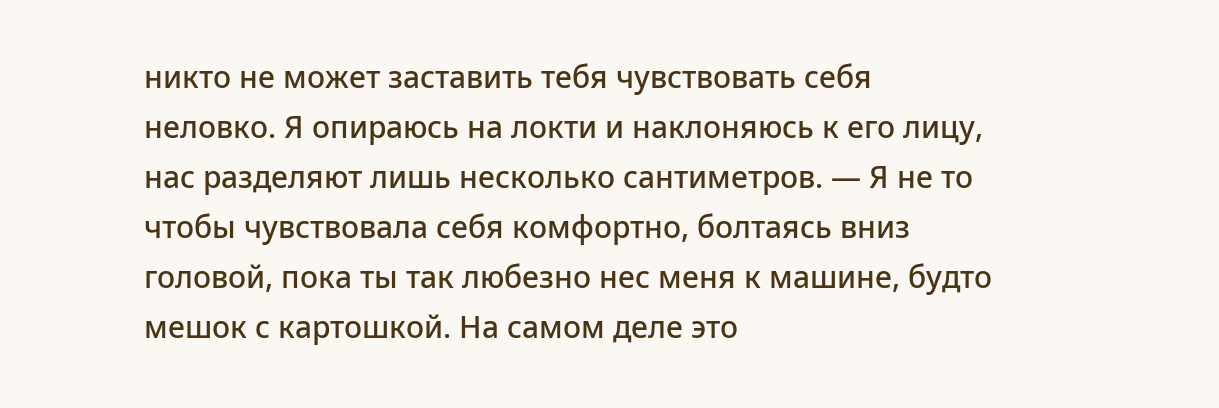никто не может заставить тебя чувствовать себя неловко. Я опираюсь на локти и наклоняюсь к его лицу, нас разделяют лишь несколько сантиметров. — Я не то чтобы чувствовала себя комфортно, болтаясь вниз головой, пока ты так любезно нес меня к машине, будто мешок с картошкой. На самом деле это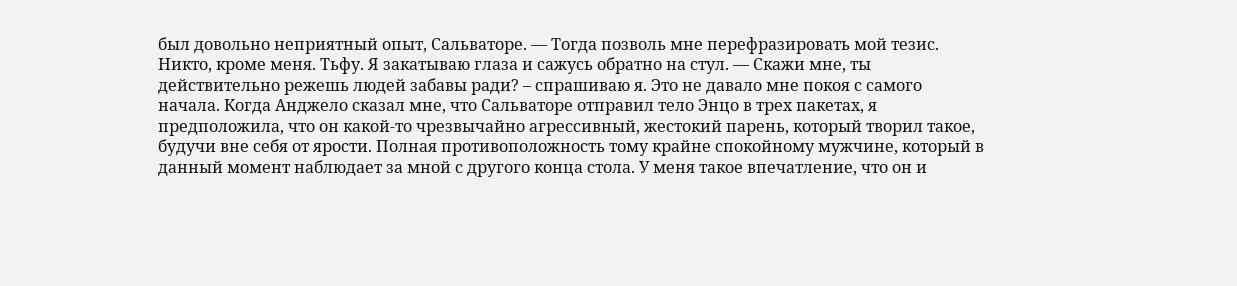был довольно неприятный опыт, Сальваторе. — Тогда позволь мне перефразировать мой тезис. Никто, кроме меня. Тьфу. Я закатываю глаза и сажусь обратно на стул. — Скажи мне, ты действительно режешь людей забавы ради? – спрашиваю я. Это не давало мне покоя с самого начала. Когда Анджело сказал мне, что Сальваторе отправил тело Энцо в трех пакетах, я предположила, что он какой-то чрезвычайно агрессивный, жестокий парень, который творил такое, будучи вне себя от ярости. Полная противоположность тому крайне спокойному мужчине, который в данный момент наблюдает за мной с другого конца стола. У меня такое впечатление, что он и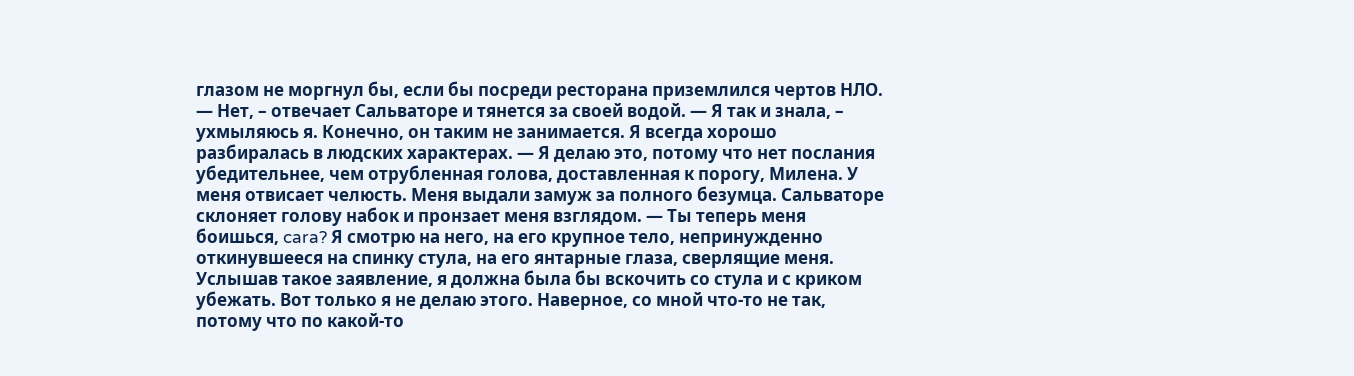глазом не моргнул бы, если бы посреди ресторана приземлился чертов НЛО. — Нет, – отвечает Сальваторе и тянется за своей водой. — Я так и знала, – ухмыляюсь я. Конечно, он таким не занимается. Я всегда хорошо разбиралась в людских характерах. — Я делаю это, потому что нет послания убедительнее, чем отрубленная голова, доставленная к порогу, Милена. У меня отвисает челюсть. Меня выдали замуж за полного безумца. Сальваторе склоняет голову набок и пронзает меня взглядом. — Ты теперь меня боишься, cara? Я смотрю на него, на его крупное тело, непринужденно откинувшееся на спинку стула, на его янтарные глаза, сверлящие меня. Услышав такое заявление, я должна была бы вскочить со стула и с криком убежать. Вот только я не делаю этого. Наверное, со мной что-то не так, потому что по какой-то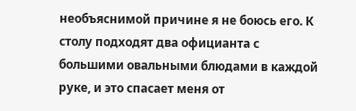необъяснимой причине я не боюсь его. К столу подходят два официанта с большими овальными блюдами в каждой руке, и это спасает меня от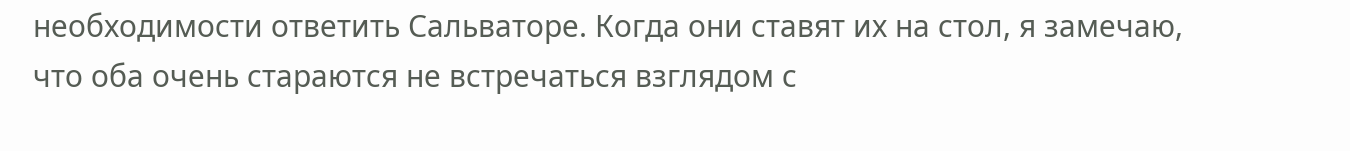необходимости ответить Сальваторе. Когда они ставят их на стол, я замечаю, что оба очень стараются не встречаться взглядом с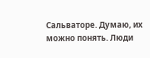Сальваторе. Думаю, их можно понять. Люди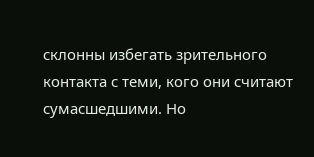склонны избегать зрительного контакта с теми, кого они считают сумасшедшими. Но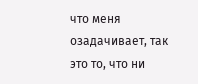что меня озадачивает, так это то, что ни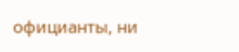официанты, ни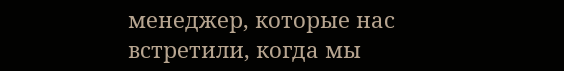менеджер, которые нас встретили, когда мы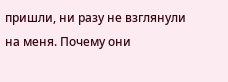пришли, ни разу не взглянули на меня. Почему они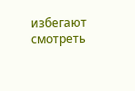избегают смотреть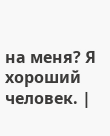на меня? Я хороший человек. |